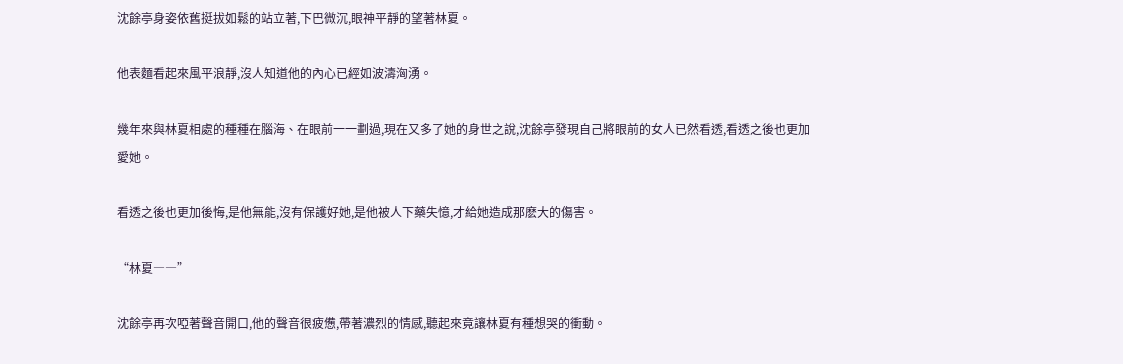沈餘亭身姿依舊挺拔如鬆的站立著,下巴微沉,眼神平靜的望著林夏。

他表麵看起來風平浪靜,沒人知道他的內心已經如波濤洶湧。

幾年來與林夏相處的種種在腦海、在眼前一一劃過,現在又多了她的身世之說,沈餘亭發現自己將眼前的女人已然看透,看透之後也更加愛她。

看透之後也更加後悔,是他無能,沒有保護好她,是他被人下藥失憶,才給她造成那麽大的傷害。

“林夏――”

沈餘亭再次啞著聲音開口,他的聲音很疲憊,帶著濃烈的情感,聽起來竟讓林夏有種想哭的衝動。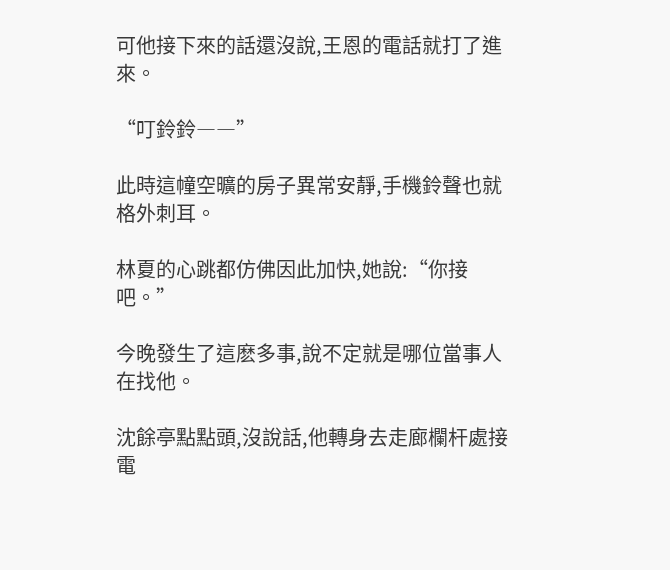可他接下來的話還沒說,王恩的電話就打了進來。

“叮鈴鈴――”

此時這幢空曠的房子異常安靜,手機鈴聲也就格外刺耳。

林夏的心跳都仿佛因此加快,她說:“你接吧。”

今晚發生了這麽多事,說不定就是哪位當事人在找他。

沈餘亭點點頭,沒說話,他轉身去走廊欄杆處接電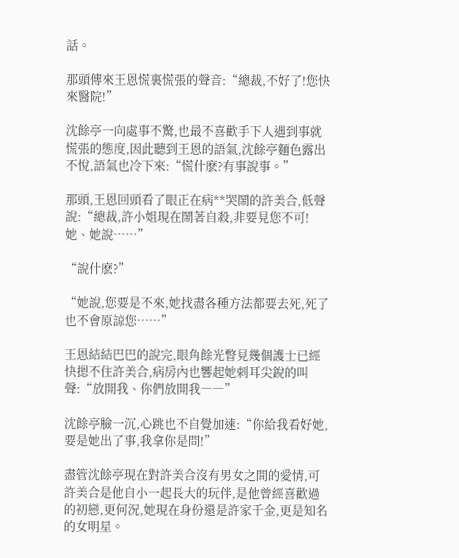話。

那頭傳來王恩慌裏慌張的聲音:“總裁,不好了!您快來醫院!”

沈餘亭一向處事不驚,也最不喜歡手下人遇到事就慌張的態度,因此聽到王恩的語氣,沈餘亭麵色露出不悅,語氣也冷下來:“慌什麽?有事說事。”

那頭,王恩回頭看了眼正在病**哭鬧的許美合,低聲說:“總裁,許小姐現在鬧著自殺,非要見您不可!她、她說……”

“說什麽?”

“她說,您要是不來,她找盡各種方法都要去死,死了也不會原諒您……”

王恩結結巴巴的說完,眼角餘光瞥見幾個護士已經快摁不住許美合,病房內也響起她刺耳尖銳的叫聲:“放開我、你們放開我――”

沈餘亭臉一沉,心跳也不自覺加速:“你給我看好她,要是她出了事,我拿你是問!”

盡管沈餘亭現在對許美合沒有男女之間的愛情,可許美合是他自小一起長大的玩伴,是他曾經喜歡過的初戀,更何況,她現在身份還是許家千金,更是知名的女明星。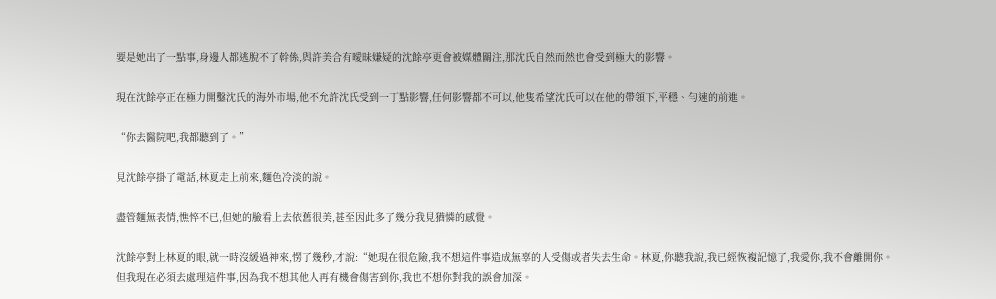要是她出了一點事,身邊人都逃脫不了幹係,與許美合有曖昧嫌疑的沈餘亭更會被媒體關注,那沈氏自然而然也會受到極大的影響。

現在沈餘亭正在極力開鑿沈氏的海外市場,他不允許沈氏受到一丁點影響,任何影響都不可以,他隻希望沈氏可以在他的帶領下,平穩、勻速的前進。

“你去醫院吧,我都聽到了。”

見沈餘亭掛了電話,林夏走上前來,麵色冷淡的說。

盡管麵無表情,憔悴不已,但她的臉看上去依舊很美,甚至因此多了幾分我見猶憐的感覺。

沈餘亭對上林夏的眼,就一時沒緩過神來,愣了幾秒,才說:“她現在很危險,我不想這件事造成無辜的人受傷或者失去生命。林夏,你聽我說,我已經恢複記憶了,我愛你,我不會離開你。但我現在必須去處理這件事,因為我不想其他人再有機會傷害到你,我也不想你對我的誤會加深。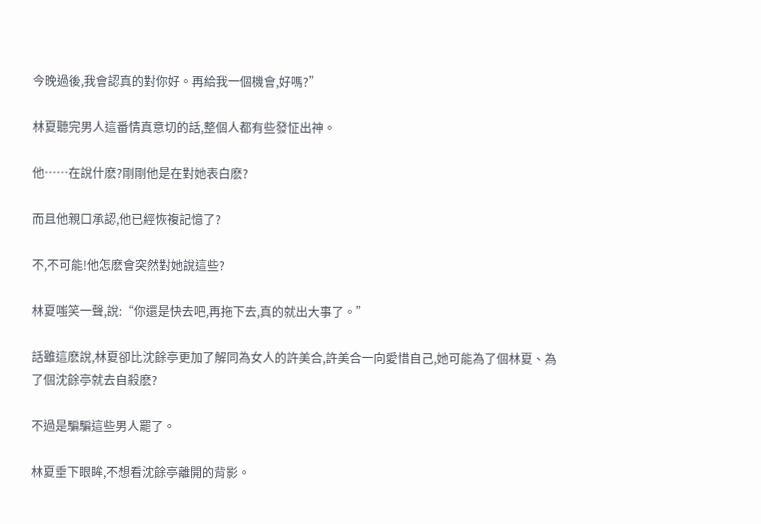今晚過後,我會認真的對你好。再給我一個機會,好嗎?”

林夏聽完男人這番情真意切的話,整個人都有些發怔出神。

他……在說什麽?剛剛他是在對她表白麽?

而且他親口承認,他已經恢複記憶了?

不,不可能!他怎麽會突然對她說這些?

林夏嗤笑一聲,說:“你還是快去吧,再拖下去,真的就出大事了。”

話雖這麽說,林夏卻比沈餘亭更加了解同為女人的許美合,許美合一向愛惜自己,她可能為了個林夏、為了個沈餘亭就去自殺麽?

不過是騙騙這些男人罷了。

林夏垂下眼眸,不想看沈餘亭離開的背影。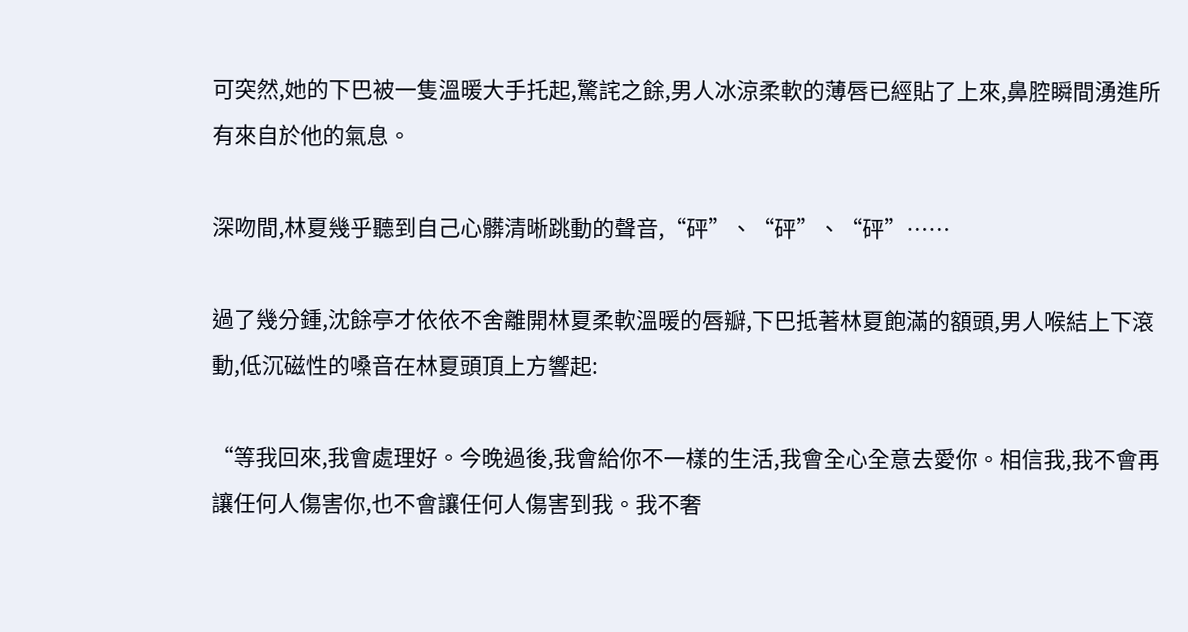可突然,她的下巴被一隻溫暖大手托起,驚詫之餘,男人冰涼柔軟的薄唇已經貼了上來,鼻腔瞬間湧進所有來自於他的氣息。

深吻間,林夏幾乎聽到自己心髒清晰跳動的聲音,“砰”、“砰”、“砰”……

過了幾分鍾,沈餘亭才依依不舍離開林夏柔軟溫暖的唇瓣,下巴抵著林夏飽滿的額頭,男人喉結上下滾動,低沉磁性的嗓音在林夏頭頂上方響起:

“等我回來,我會處理好。今晚過後,我會給你不一樣的生活,我會全心全意去愛你。相信我,我不會再讓任何人傷害你,也不會讓任何人傷害到我。我不奢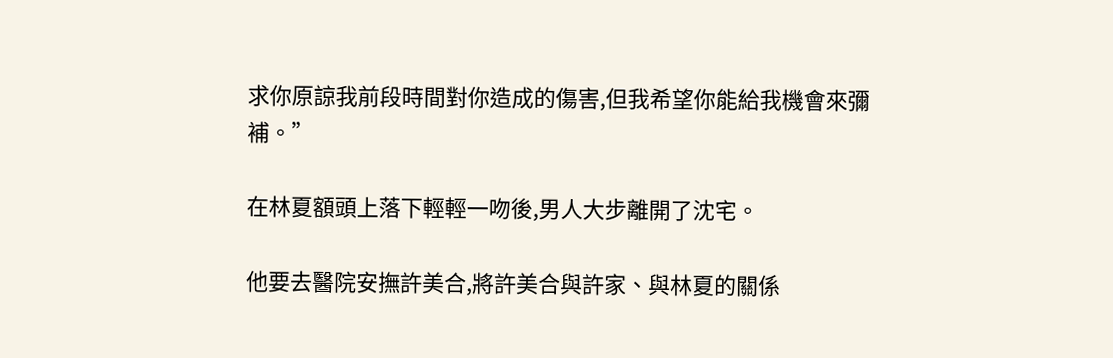求你原諒我前段時間對你造成的傷害,但我希望你能給我機會來彌補。”

在林夏額頭上落下輕輕一吻後,男人大步離開了沈宅。

他要去醫院安撫許美合,將許美合與許家、與林夏的關係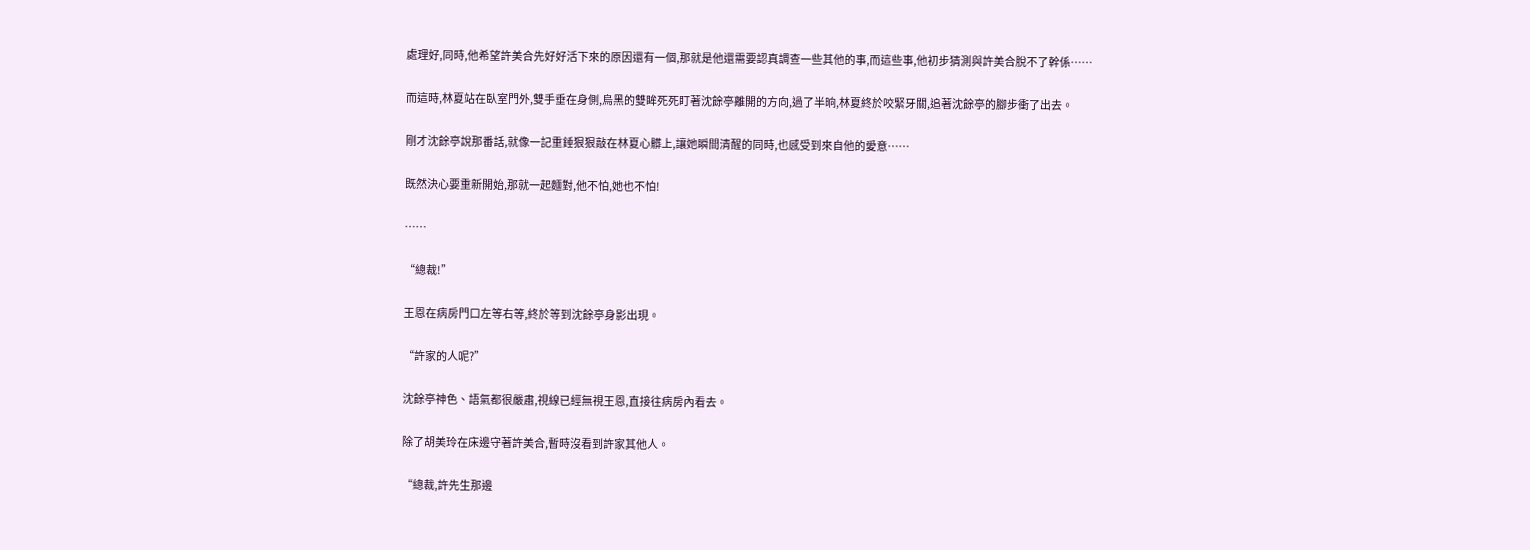處理好,同時,他希望許美合先好好活下來的原因還有一個,那就是他還需要認真調查一些其他的事,而這些事,他初步猜測與許美合脫不了幹係……

而這時,林夏站在臥室門外,雙手垂在身側,烏黑的雙眸死死盯著沈餘亭離開的方向,過了半晌,林夏終於咬緊牙關,追著沈餘亭的腳步衝了出去。

剛才沈餘亭說那番話,就像一記重錘狠狠敲在林夏心髒上,讓她瞬間清醒的同時,也感受到來自他的愛意……

既然決心要重新開始,那就一起麵對,他不怕,她也不怕!

……

“總裁!”

王恩在病房門口左等右等,終於等到沈餘亭身影出現。

“許家的人呢?”

沈餘亭神色、語氣都很嚴肅,視線已經無視王恩,直接往病房內看去。

除了胡美玲在床邊守著許美合,暫時沒看到許家其他人。

“總裁,許先生那邊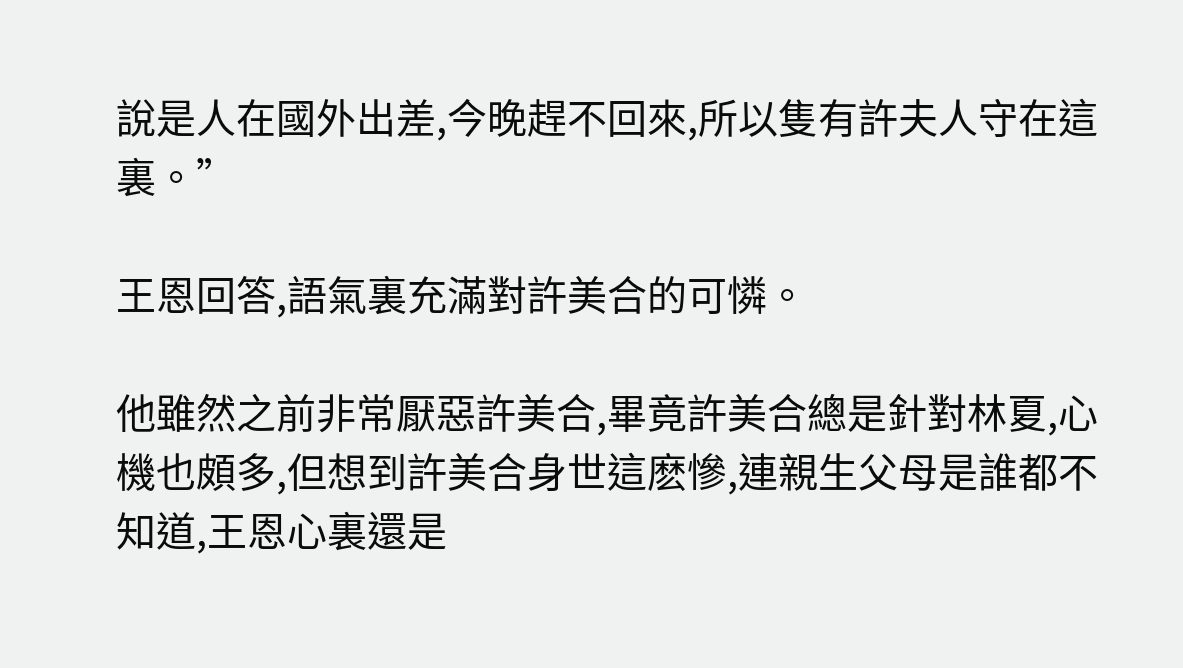說是人在國外出差,今晚趕不回來,所以隻有許夫人守在這裏。”

王恩回答,語氣裏充滿對許美合的可憐。

他雖然之前非常厭惡許美合,畢竟許美合總是針對林夏,心機也頗多,但想到許美合身世這麽慘,連親生父母是誰都不知道,王恩心裏還是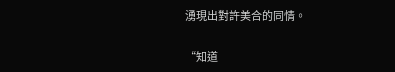湧現出對許美合的同情。

“知道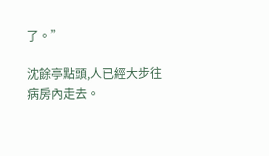了。”

沈餘亭點頭,人已經大步往病房內走去。